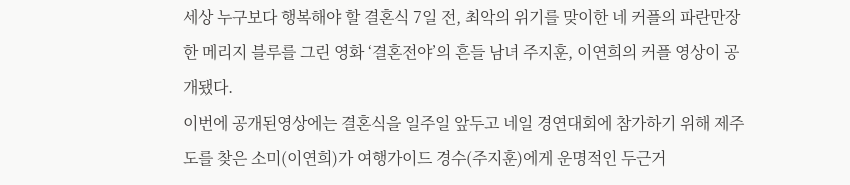세상 누구보다 행복해야 할 결혼식 7일 전, 최악의 위기를 맞이한 네 커플의 파란만장한 메리지 블루를 그린 영화 ‘결혼전야’의 흔들 남녀 주지훈, 이연희의 커플 영상이 공개됐다.
이번에 공개된영상에는 결혼식을 일주일 앞두고 네일 경연대회에 참가하기 위해 제주도를 찾은 소미(이연희)가 여행가이드 경수(주지훈)에게 운명적인 두근거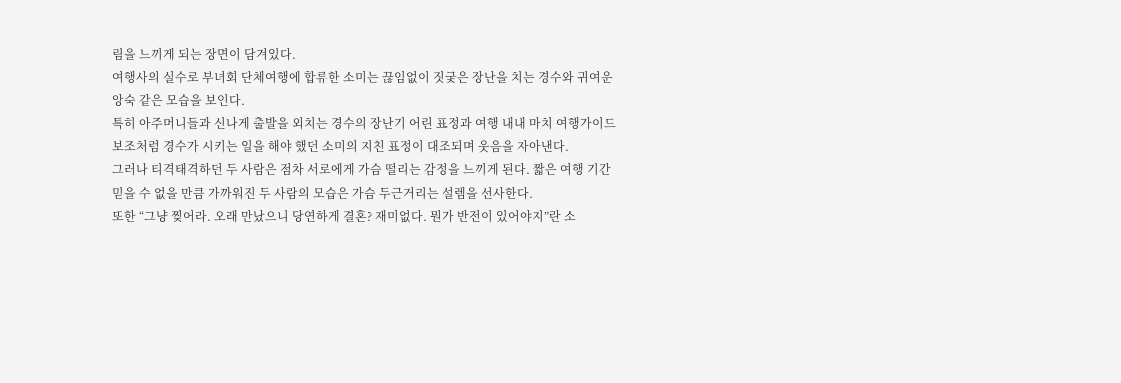림을 느끼게 되는 장면이 담겨있다.
여행사의 실수로 부녀회 단체여행에 합류한 소미는 끊임없이 짓궂은 장난을 치는 경수와 귀여운 앙숙 같은 모습을 보인다.
특히 아주머니들과 신나게 출발을 외치는 경수의 장난기 어린 표정과 여행 내내 마치 여행가이드 보조처럼 경수가 시키는 일을 해야 했던 소미의 지친 표정이 대조되며 웃음을 자아낸다.
그러나 티격태격하던 두 사람은 점차 서로에게 가슴 떨리는 감정을 느끼게 된다. 짧은 여행 기간 믿을 수 없을 만큼 가까워진 두 사람의 모습은 가슴 두근거리는 설렘을 선사한다.
또한 “그냥 찢어라. 오래 만났으니 당연하게 결혼? 재미없다. 뭔가 반전이 있어야지”란 소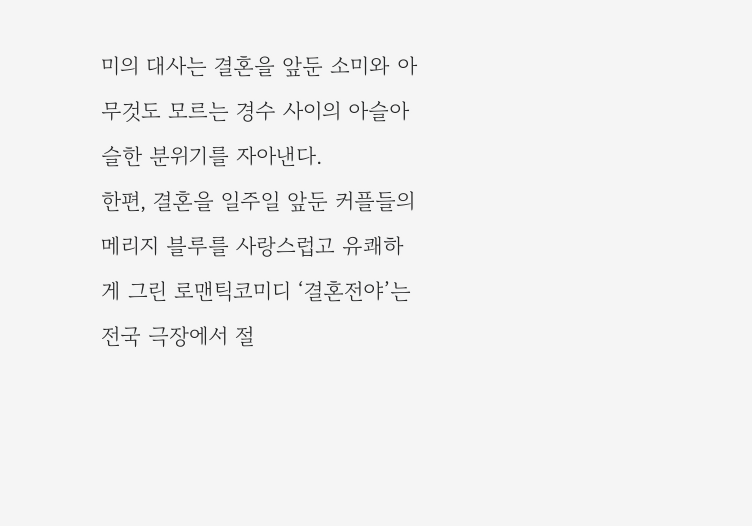미의 대사는 결혼을 앞둔 소미와 아무것도 모르는 경수 사이의 아슬아슬한 분위기를 자아낸다.
한편, 결혼을 일주일 앞둔 커플들의 메리지 블루를 사랑스럽고 유쾌하게 그린 로맨틱코미디 ‘결혼전야’는 전국 극장에서 절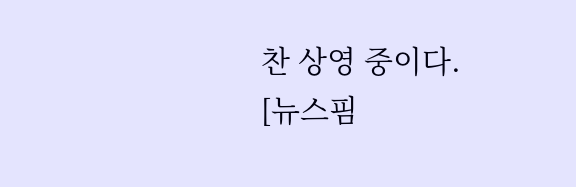찬 상영 중이다.
[뉴스핌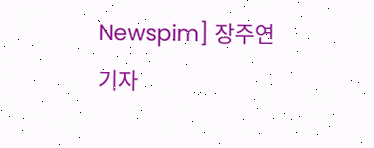Newspim] 장주연 기자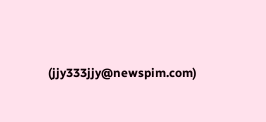(jjy333jjy@newspim.com)